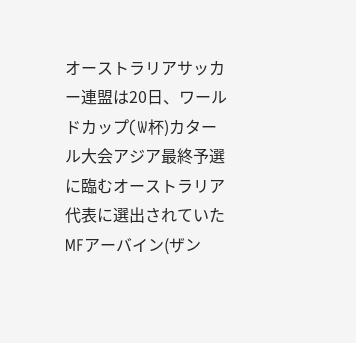オーストラリアサッカー連盟は20日、ワールドカップ(W杯)カタール大会アジア最終予選に臨むオーストラリア代表に選出されていたMFアーバイン(ザン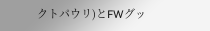クトパウリ)とFWグッ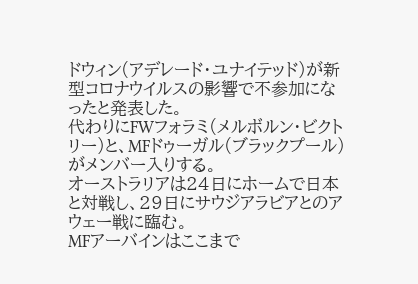ドウィン(アデレード・ユナイテッド)が新型コロナウイルスの影響で不参加になったと発表した。
代わりにFWフォラミ(メルボルン・ビクトリー)と、MFドゥーガル(ブラックプール)がメンバー入りする。
オーストラリアは24日にホームで日本と対戦し、29日にサウジアラビアとのアウェー戦に臨む。
MFアーバインはここまで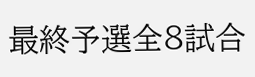最終予選全8試合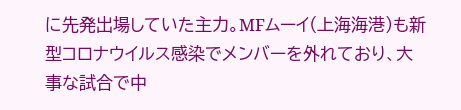に先発出場していた主力。MFムーイ(上海海港)も新型コロナウイルス感染でメンバーを外れており、大事な試合で中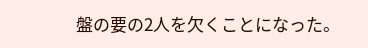盤の要の2人を欠くことになった。